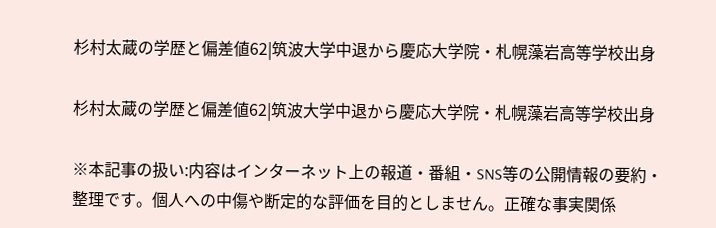杉村太蔵の学歴と偏差値62|筑波大学中退から慶応大学院・札幌藻岩高等学校出身

杉村太蔵の学歴と偏差値62|筑波大学中退から慶応大学院・札幌藻岩高等学校出身

※本記事の扱い:内容はインターネット上の報道・番組・SNS等の公開情報の要約・整理です。個人への中傷や断定的な評価を目的としません。正確な事実関係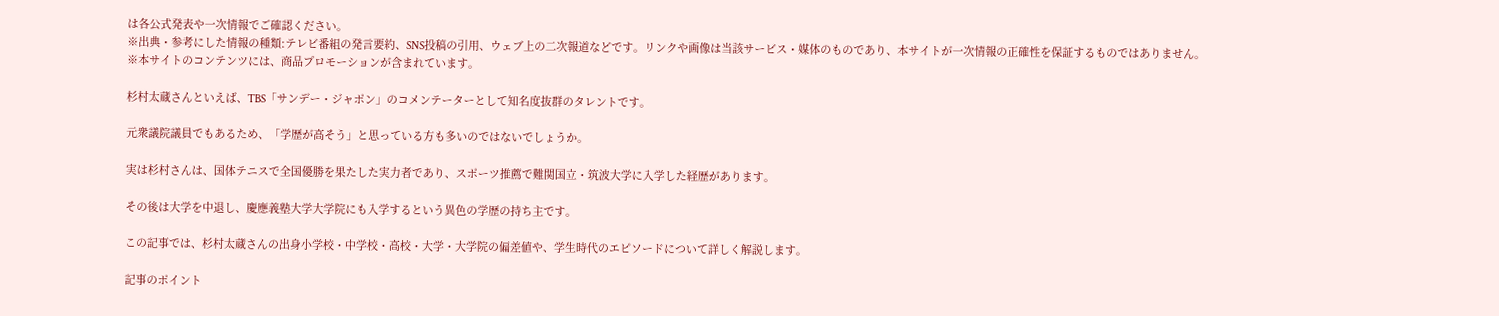は各公式発表や一次情報でご確認ください。
※出典・参考にした情報の種類:テレビ番組の発言要約、SNS投稿の引用、ウェブ上の二次報道などです。リンクや画像は当該サービス・媒体のものであり、本サイトが一次情報の正確性を保証するものではありません。
※本サイトのコンテンツには、商品プロモーションが含まれています。

杉村太蔵さんといえば、TBS「サンデー・ジャポン」のコメンテーターとして知名度抜群のタレントです。

元衆議院議員でもあるため、「学歴が高そう」と思っている方も多いのではないでしょうか。

実は杉村さんは、国体テニスで全国優勝を果たした実力者であり、スポーツ推薦で難関国立・筑波大学に入学した経歴があります。

その後は大学を中退し、慶應義塾大学大学院にも入学するという異色の学歴の持ち主です。

この記事では、杉村太蔵さんの出身小学校・中学校・高校・大学・大学院の偏差値や、学生時代のエピソードについて詳しく解説します。

記事のポイント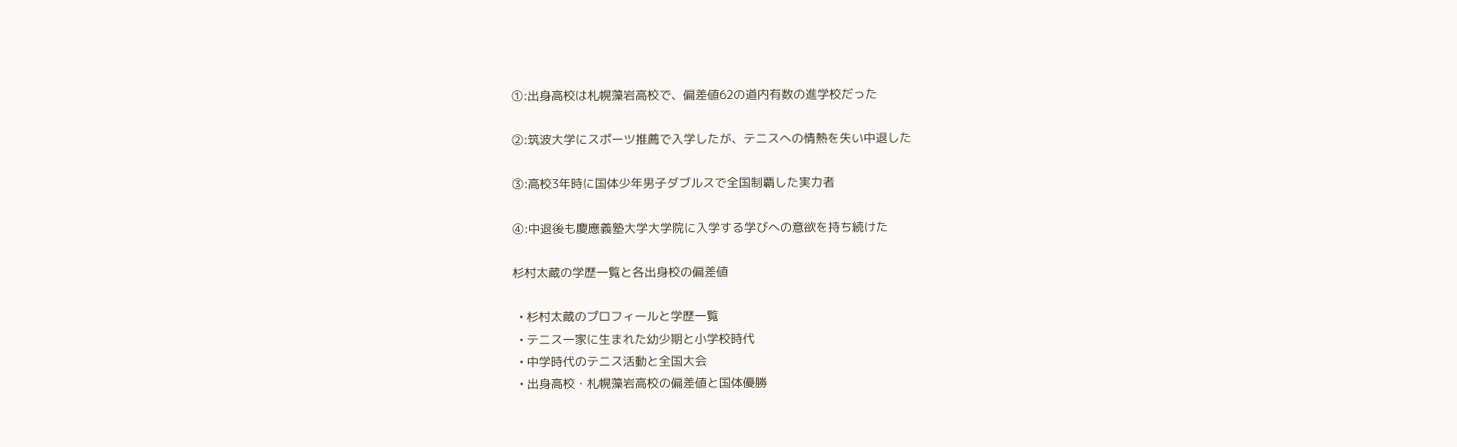①:出身高校は札幌藻岩高校で、偏差値62の道内有数の進学校だった

②:筑波大学にスポーツ推薦で入学したが、テニスへの情熱を失い中退した

③:高校3年時に国体少年男子ダブルスで全国制覇した実力者

④:中退後も慶應義塾大学大学院に入学する学びへの意欲を持ち続けた

杉村太蔵の学歴一覧と各出身校の偏差値

  • 杉村太蔵のプロフィールと学歴一覧
  • テニス一家に生まれた幼少期と小学校時代
  • 中学時代のテニス活動と全国大会
  • 出身高校・札幌藻岩高校の偏差値と国体優勝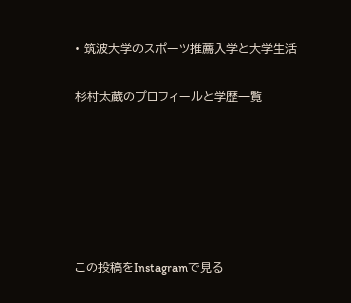• 筑波大学のスポーツ推薦入学と大学生活

杉村太蔵のプロフィールと学歴一覧






この投稿をInstagramで見る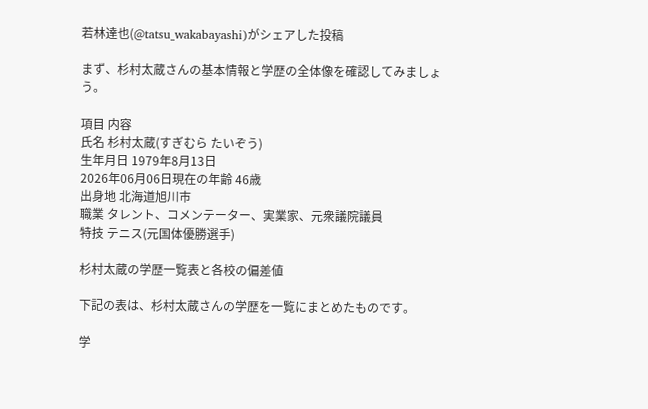若林達也(@tatsu_wakabayashi)がシェアした投稿

まず、杉村太蔵さんの基本情報と学歴の全体像を確認してみましょう。

項目 内容
氏名 杉村太蔵(すぎむら たいぞう)
生年月日 1979年8月13日
2026年06月06日現在の年齢 46歳
出身地 北海道旭川市
職業 タレント、コメンテーター、実業家、元衆議院議員
特技 テニス(元国体優勝選手)

杉村太蔵の学歴一覧表と各校の偏差値

下記の表は、杉村太蔵さんの学歴を一覧にまとめたものです。

学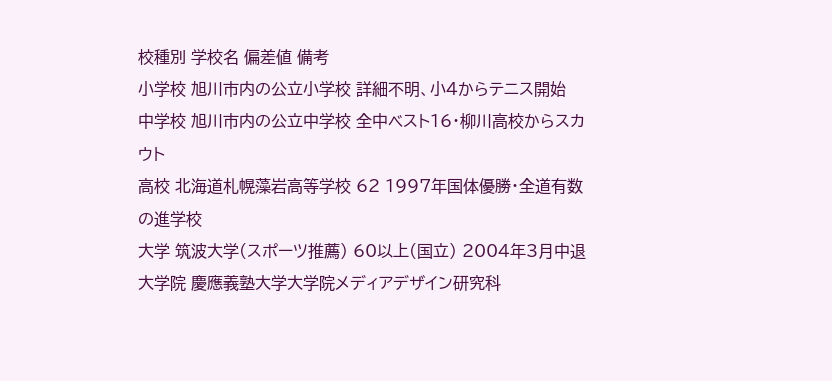校種別 学校名 偏差値 備考
小学校 旭川市内の公立小学校 詳細不明、小4からテニス開始
中学校 旭川市内の公立中学校 全中ベスト16・柳川高校からスカウト
高校 北海道札幌藻岩高等学校 62 1997年国体優勝・全道有数の進学校
大学 筑波大学(スポーツ推薦) 60以上(国立) 2004年3月中退
大学院 慶應義塾大学大学院メディアデザイン研究科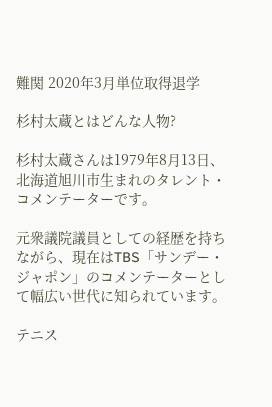難関 2020年3月単位取得退学

杉村太蔵とはどんな人物?

杉村太蔵さんは1979年8月13日、北海道旭川市生まれのタレント・コメンテーターです。

元衆議院議員としての経歴を持ちながら、現在はTBS「サンデー・ジャポン」のコメンテーターとして幅広い世代に知られています。

テニス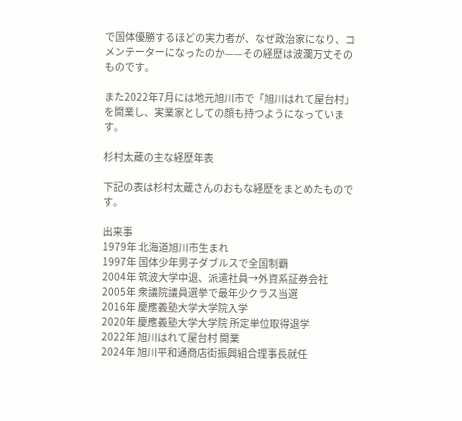で国体優勝するほどの実力者が、なぜ政治家になり、コメンテーターになったのか——その経歴は波瀾万丈そのものです。

また2022年7月には地元旭川市で「旭川はれて屋台村」を開業し、実業家としての顔も持つようになっています。

杉村太蔵の主な経歴年表

下記の表は杉村太蔵さんのおもな経歴をまとめたものです。

出来事
1979年 北海道旭川市生まれ
1997年 国体少年男子ダブルスで全国制覇
2004年 筑波大学中退、派遣社員→外資系証券会社
2005年 衆議院議員選挙で最年少クラス当選
2016年 慶應義塾大学大学院入学
2020年 慶應義塾大学大学院 所定単位取得退学
2022年 旭川はれて屋台村 開業
2024年 旭川平和通商店街振興組合理事長就任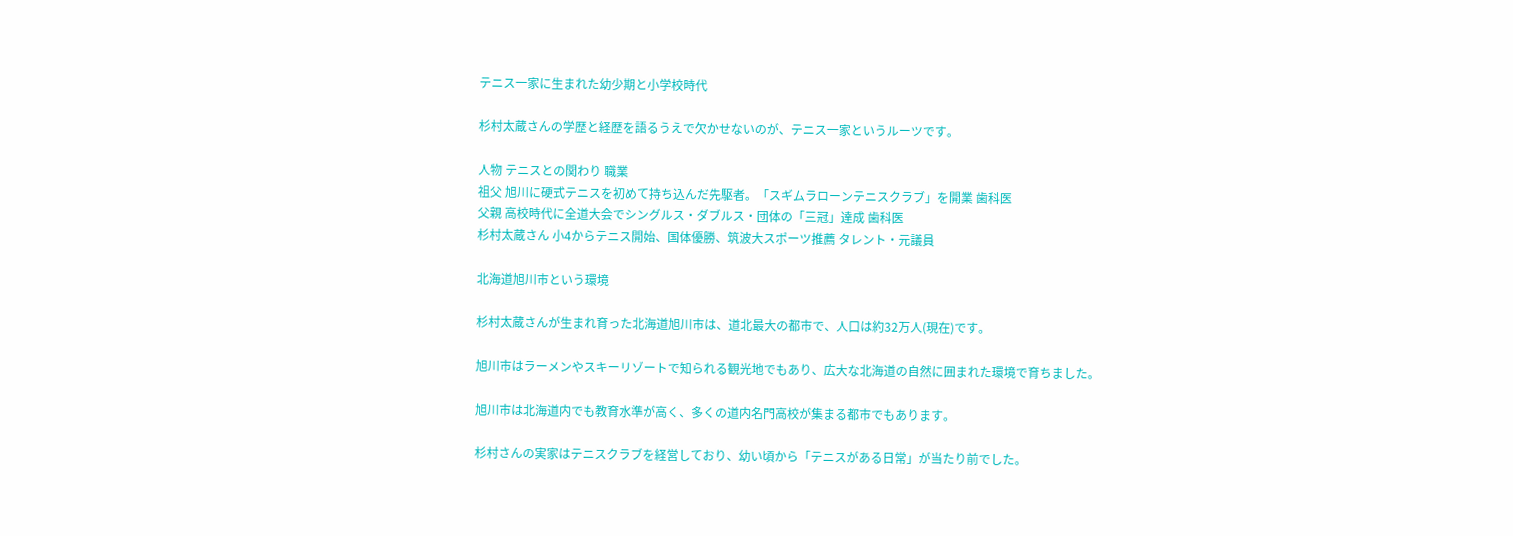テニス一家に生まれた幼少期と小学校時代

杉村太蔵さんの学歴と経歴を語るうえで欠かせないのが、テニス一家というルーツです。

人物 テニスとの関わり 職業
祖父 旭川に硬式テニスを初めて持ち込んだ先駆者。「スギムラローンテニスクラブ」を開業 歯科医
父親 高校時代に全道大会でシングルス・ダブルス・団体の「三冠」達成 歯科医
杉村太蔵さん 小4からテニス開始、国体優勝、筑波大スポーツ推薦 タレント・元議員

北海道旭川市という環境

杉村太蔵さんが生まれ育った北海道旭川市は、道北最大の都市で、人口は約32万人(現在)です。

旭川市はラーメンやスキーリゾートで知られる観光地でもあり、広大な北海道の自然に囲まれた環境で育ちました。

旭川市は北海道内でも教育水準が高く、多くの道内名門高校が集まる都市でもあります。

杉村さんの実家はテニスクラブを経営しており、幼い頃から「テニスがある日常」が当たり前でした。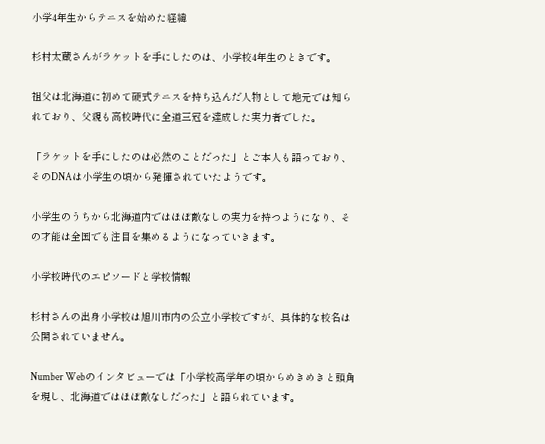小学4年生からテニスを始めた経緯

杉村太蔵さんがラケットを手にしたのは、小学校4年生のときです。

祖父は北海道に初めて硬式テニスを持ち込んだ人物として地元では知られており、父親も高校時代に全道三冠を達成した実力者でした。

「ラケットを手にしたのは必然のことだった」とご本人も語っており、そのDNAは小学生の頃から発揮されていたようです。

小学生のうちから北海道内ではほぼ敵なしの実力を持つようになり、その才能は全国でも注目を集めるようになっていきます。

小学校時代のエピソードと学校情報

杉村さんの出身小学校は旭川市内の公立小学校ですが、具体的な校名は公開されていません。

Number Webのインタビューでは「小学校高学年の頃からめきめきと頭角を現し、北海道ではほぼ敵なしだった」と語られています。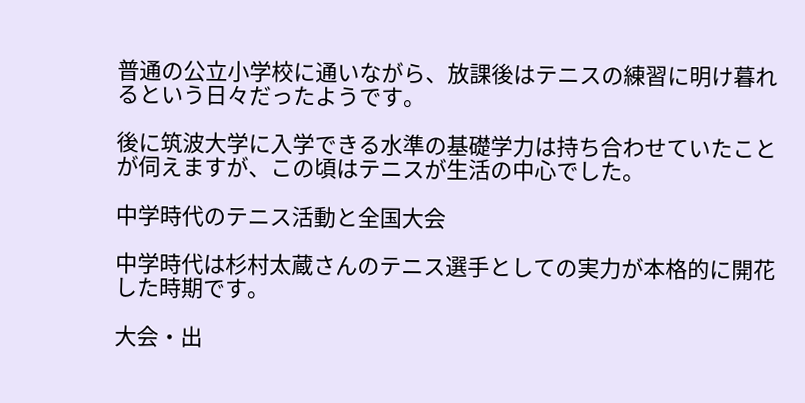普通の公立小学校に通いながら、放課後はテニスの練習に明け暮れるという日々だったようです。

後に筑波大学に入学できる水準の基礎学力は持ち合わせていたことが伺えますが、この頃はテニスが生活の中心でした。

中学時代のテニス活動と全国大会

中学時代は杉村太蔵さんのテニス選手としての実力が本格的に開花した時期です。

大会・出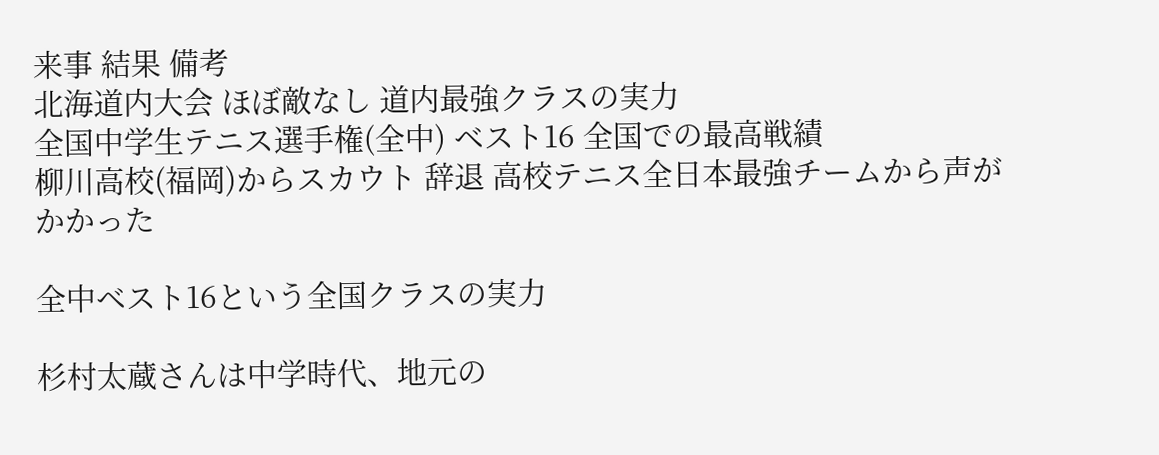来事 結果 備考
北海道内大会 ほぼ敵なし 道内最強クラスの実力
全国中学生テニス選手権(全中) ベスト16 全国での最高戦績
柳川高校(福岡)からスカウト 辞退 高校テニス全日本最強チームから声がかかった

全中ベスト16という全国クラスの実力

杉村太蔵さんは中学時代、地元の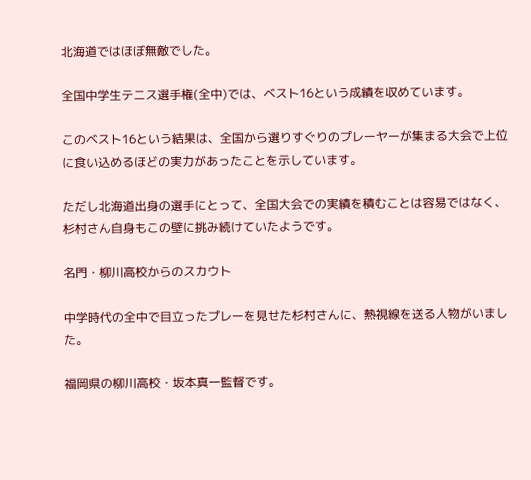北海道ではほぼ無敵でした。

全国中学生テニス選手権(全中)では、ベスト16という成績を収めています。

このベスト16という結果は、全国から選りすぐりのプレーヤーが集まる大会で上位に食い込めるほどの実力があったことを示しています。

ただし北海道出身の選手にとって、全国大会での実績を積むことは容易ではなく、杉村さん自身もこの壁に挑み続けていたようです。

名門・柳川高校からのスカウト

中学時代の全中で目立ったプレーを見せた杉村さんに、熱視線を送る人物がいました。

福岡県の柳川高校・坂本真一監督です。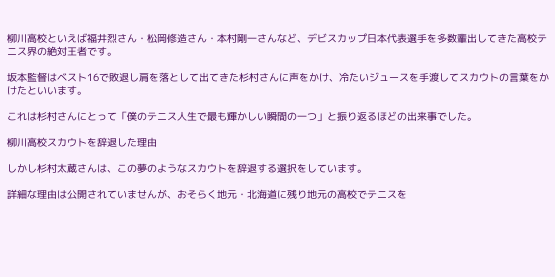柳川高校といえば福井烈さん・松岡修造さん・本村剛一さんなど、デビスカップ日本代表選手を多数輩出してきた高校テニス界の絶対王者です。

坂本監督はベスト16で敗退し肩を落として出てきた杉村さんに声をかけ、冷たいジュースを手渡してスカウトの言葉をかけたといいます。

これは杉村さんにとって「僕のテニス人生で最も輝かしい瞬間の一つ」と振り返るほどの出来事でした。

柳川高校スカウトを辞退した理由

しかし杉村太蔵さんは、この夢のようなスカウトを辞退する選択をしています。

詳細な理由は公開されていませんが、おそらく地元・北海道に残り地元の高校でテニスを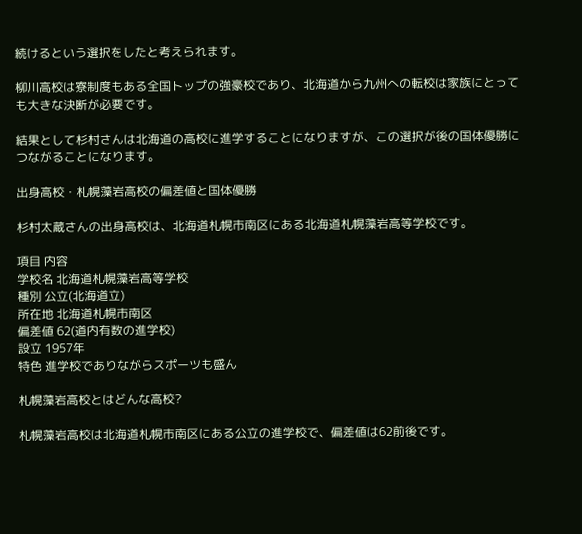続けるという選択をしたと考えられます。

柳川高校は寮制度もある全国トップの強豪校であり、北海道から九州への転校は家族にとっても大きな決断が必要です。

結果として杉村さんは北海道の高校に進学することになりますが、この選択が後の国体優勝につながることになります。

出身高校・札幌藻岩高校の偏差値と国体優勝

杉村太蔵さんの出身高校は、北海道札幌市南区にある北海道札幌藻岩高等学校です。

項目 内容
学校名 北海道札幌藻岩高等学校
種別 公立(北海道立)
所在地 北海道札幌市南区
偏差値 62(道内有数の進学校)
設立 1957年
特色 進学校でありながらスポーツも盛ん

札幌藻岩高校とはどんな高校?

札幌藻岩高校は北海道札幌市南区にある公立の進学校で、偏差値は62前後です。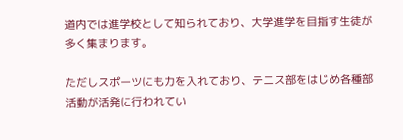道内では進学校として知られており、大学進学を目指す生徒が多く集まります。

ただしスポーツにも力を入れており、テニス部をはじめ各種部活動が活発に行われてい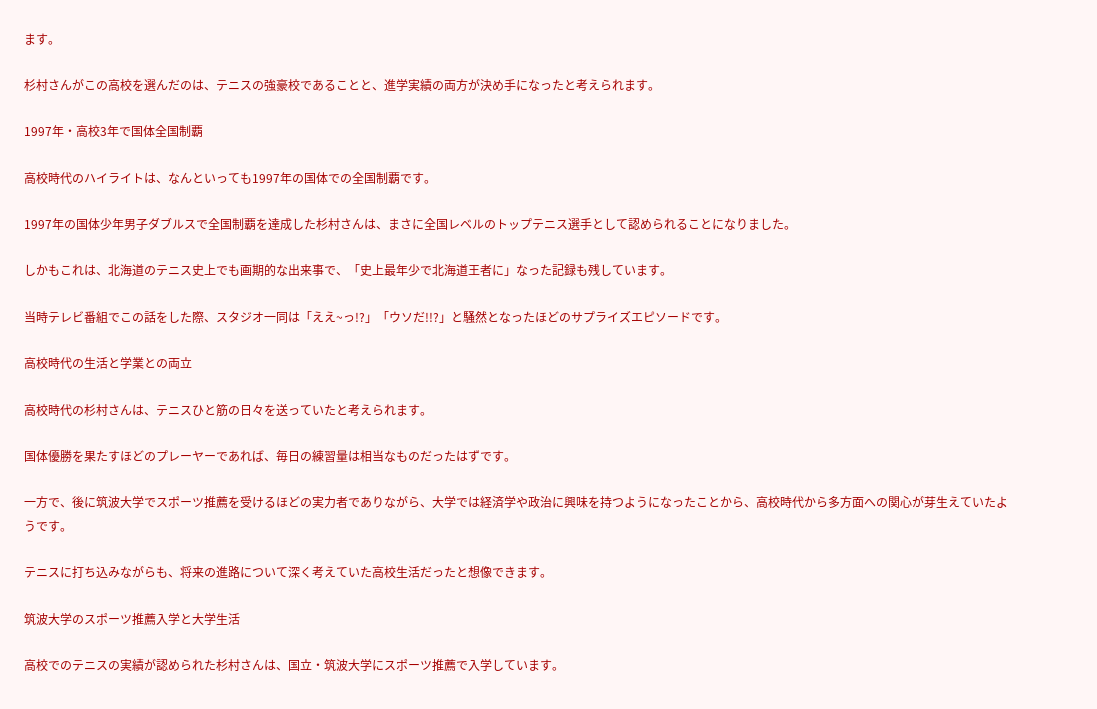ます。

杉村さんがこの高校を選んだのは、テニスの強豪校であることと、進学実績の両方が決め手になったと考えられます。

1997年・高校3年で国体全国制覇

高校時代のハイライトは、なんといっても1997年の国体での全国制覇です。

1997年の国体少年男子ダブルスで全国制覇を達成した杉村さんは、まさに全国レベルのトップテニス選手として認められることになりました。

しかもこれは、北海道のテニス史上でも画期的な出来事で、「史上最年少で北海道王者に」なった記録も残しています。

当時テレビ番組でこの話をした際、スタジオ一同は「ええ~っ!?」「ウソだ!!?」と騒然となったほどのサプライズエピソードです。

高校時代の生活と学業との両立

高校時代の杉村さんは、テニスひと筋の日々を送っていたと考えられます。

国体優勝を果たすほどのプレーヤーであれば、毎日の練習量は相当なものだったはずです。

一方で、後に筑波大学でスポーツ推薦を受けるほどの実力者でありながら、大学では経済学や政治に興味を持つようになったことから、高校時代から多方面への関心が芽生えていたようです。

テニスに打ち込みながらも、将来の進路について深く考えていた高校生活だったと想像できます。

筑波大学のスポーツ推薦入学と大学生活

高校でのテニスの実績が認められた杉村さんは、国立・筑波大学にスポーツ推薦で入学しています。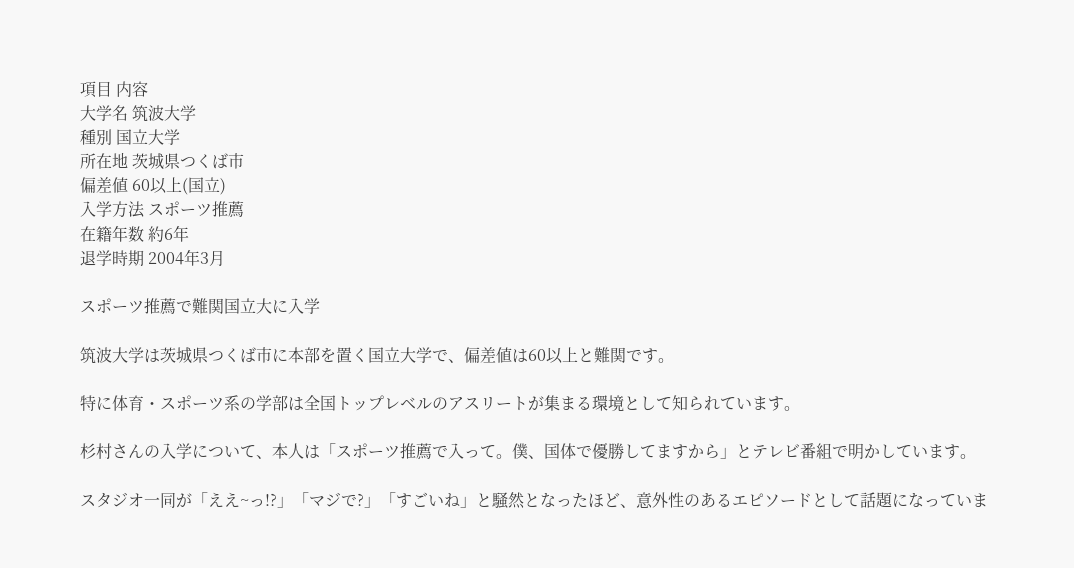項目 内容
大学名 筑波大学
種別 国立大学
所在地 茨城県つくば市
偏差値 60以上(国立)
入学方法 スポーツ推薦
在籍年数 約6年
退学時期 2004年3月

スポーツ推薦で難関国立大に入学

筑波大学は茨城県つくば市に本部を置く国立大学で、偏差値は60以上と難関です。

特に体育・スポーツ系の学部は全国トップレベルのアスリートが集まる環境として知られています。

杉村さんの入学について、本人は「スポーツ推薦で入って。僕、国体で優勝してますから」とテレビ番組で明かしています。

スタジオ一同が「ええ~っ!?」「マジで?」「すごいね」と騒然となったほど、意外性のあるエピソードとして話題になっていま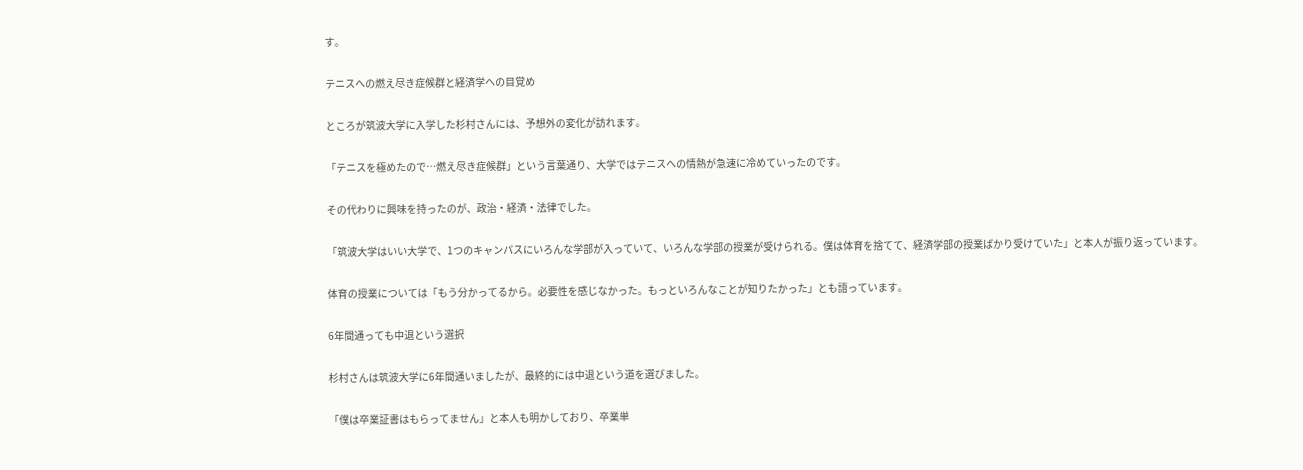す。

テニスへの燃え尽き症候群と経済学への目覚め

ところが筑波大学に入学した杉村さんには、予想外の変化が訪れます。

「テニスを極めたので…燃え尽き症候群」という言葉通り、大学ではテニスへの情熱が急速に冷めていったのです。

その代わりに興味を持ったのが、政治・経済・法律でした。

「筑波大学はいい大学で、1つのキャンパスにいろんな学部が入っていて、いろんな学部の授業が受けられる。僕は体育を捨てて、経済学部の授業ばかり受けていた」と本人が振り返っています。

体育の授業については「もう分かってるから。必要性を感じなかった。もっといろんなことが知りたかった」とも語っています。

6年間通っても中退という選択

杉村さんは筑波大学に6年間通いましたが、最終的には中退という道を選びました。

「僕は卒業証書はもらってません」と本人も明かしており、卒業単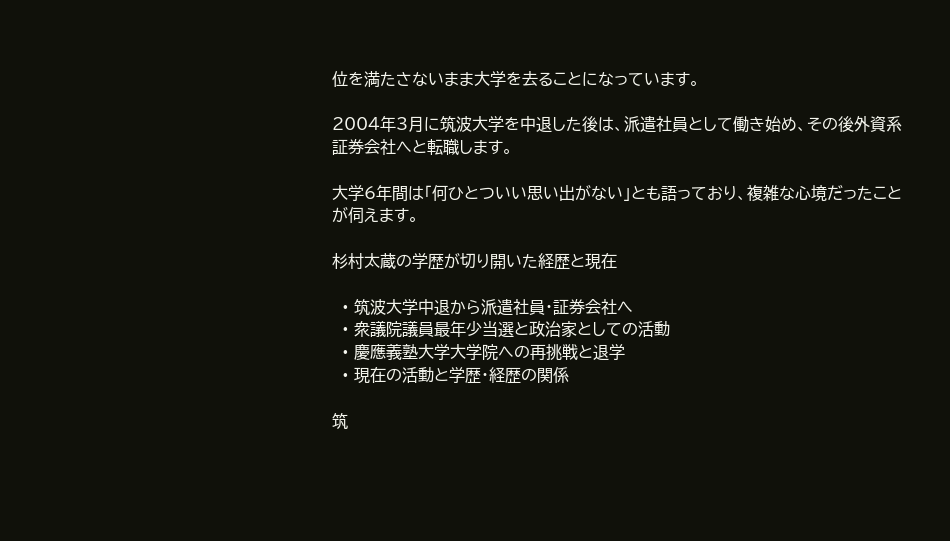位を満たさないまま大学を去ることになっています。

2004年3月に筑波大学を中退した後は、派遣社員として働き始め、その後外資系証券会社へと転職します。

大学6年間は「何ひとついい思い出がない」とも語っており、複雑な心境だったことが伺えます。

杉村太蔵の学歴が切り開いた経歴と現在

  • 筑波大学中退から派遣社員・証券会社へ
  • 衆議院議員最年少当選と政治家としての活動
  • 慶應義塾大学大学院への再挑戦と退学
  • 現在の活動と学歴・経歴の関係

筑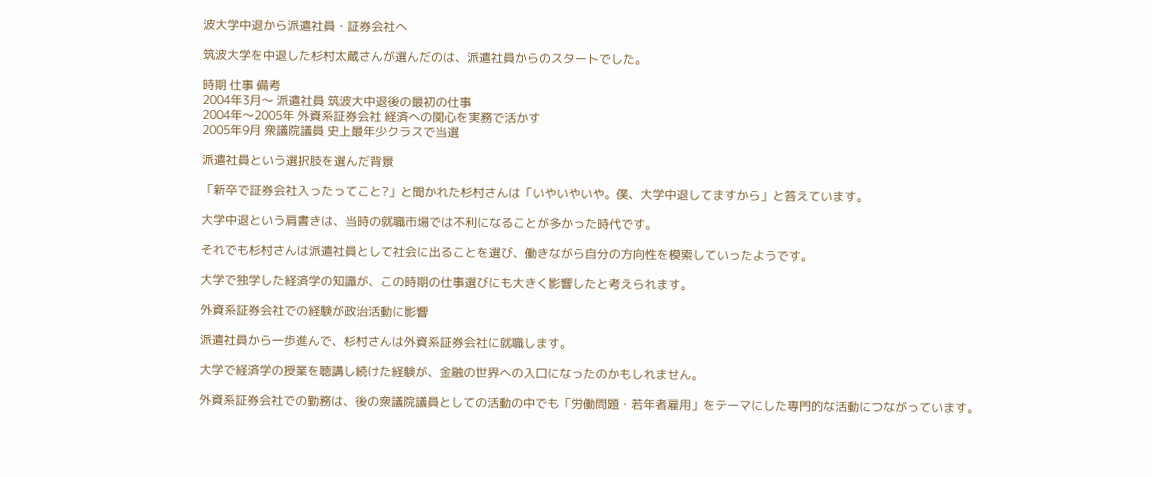波大学中退から派遣社員・証券会社へ

筑波大学を中退した杉村太蔵さんが選んだのは、派遣社員からのスタートでした。

時期 仕事 備考
2004年3月〜 派遣社員 筑波大中退後の最初の仕事
2004年〜2005年 外資系証券会社 経済への関心を実務で活かす
2005年9月 衆議院議員 史上最年少クラスで当選

派遣社員という選択肢を選んだ背景

「新卒で証券会社入ったってこと?」と聞かれた杉村さんは「いやいやいや。僕、大学中退してますから」と答えています。

大学中退という肩書きは、当時の就職市場では不利になることが多かった時代です。

それでも杉村さんは派遣社員として社会に出ることを選び、働きながら自分の方向性を模索していったようです。

大学で独学した経済学の知識が、この時期の仕事選びにも大きく影響したと考えられます。

外資系証券会社での経験が政治活動に影響

派遣社員から一歩進んで、杉村さんは外資系証券会社に就職します。

大学で経済学の授業を聴講し続けた経験が、金融の世界への入口になったのかもしれません。

外資系証券会社での勤務は、後の衆議院議員としての活動の中でも「労働問題・若年者雇用」をテーマにした専門的な活動につながっています。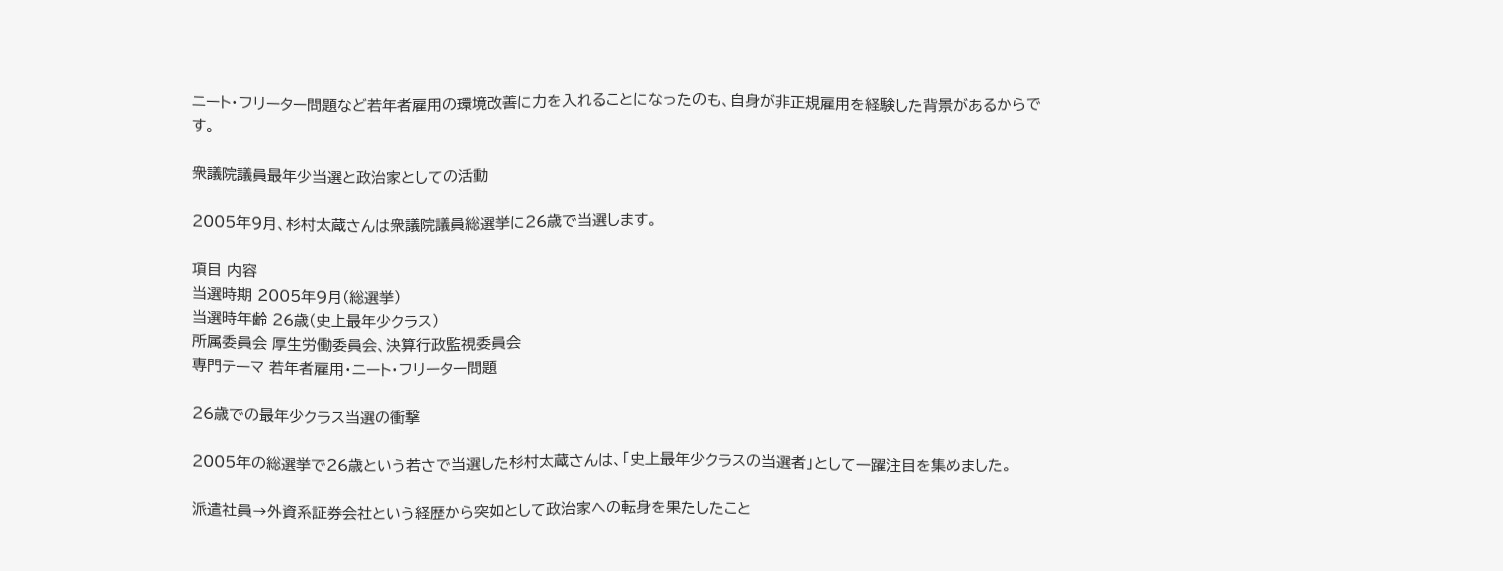ニート・フリーター問題など若年者雇用の環境改善に力を入れることになったのも、自身が非正規雇用を経験した背景があるからです。

衆議院議員最年少当選と政治家としての活動

2005年9月、杉村太蔵さんは衆議院議員総選挙に26歳で当選します。

項目 内容
当選時期 2005年9月(総選挙)
当選時年齢 26歳(史上最年少クラス)
所属委員会 厚生労働委員会、決算行政監視委員会
専門テーマ 若年者雇用・ニート・フリーター問題

26歳での最年少クラス当選の衝撃

2005年の総選挙で26歳という若さで当選した杉村太蔵さんは、「史上最年少クラスの当選者」として一躍注目を集めました。

派遣社員→外資系証券会社という経歴から突如として政治家への転身を果たしたこと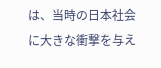は、当時の日本社会に大きな衝撃を与え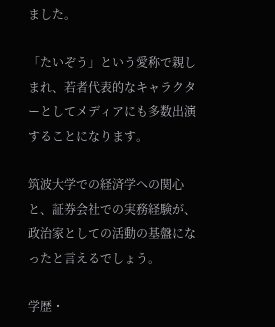ました。

「たいぞう」という愛称で親しまれ、若者代表的なキャラクターとしてメディアにも多数出演することになります。

筑波大学での経済学への関心と、証券会社での実務経験が、政治家としての活動の基盤になったと言えるでしょう。

学歴・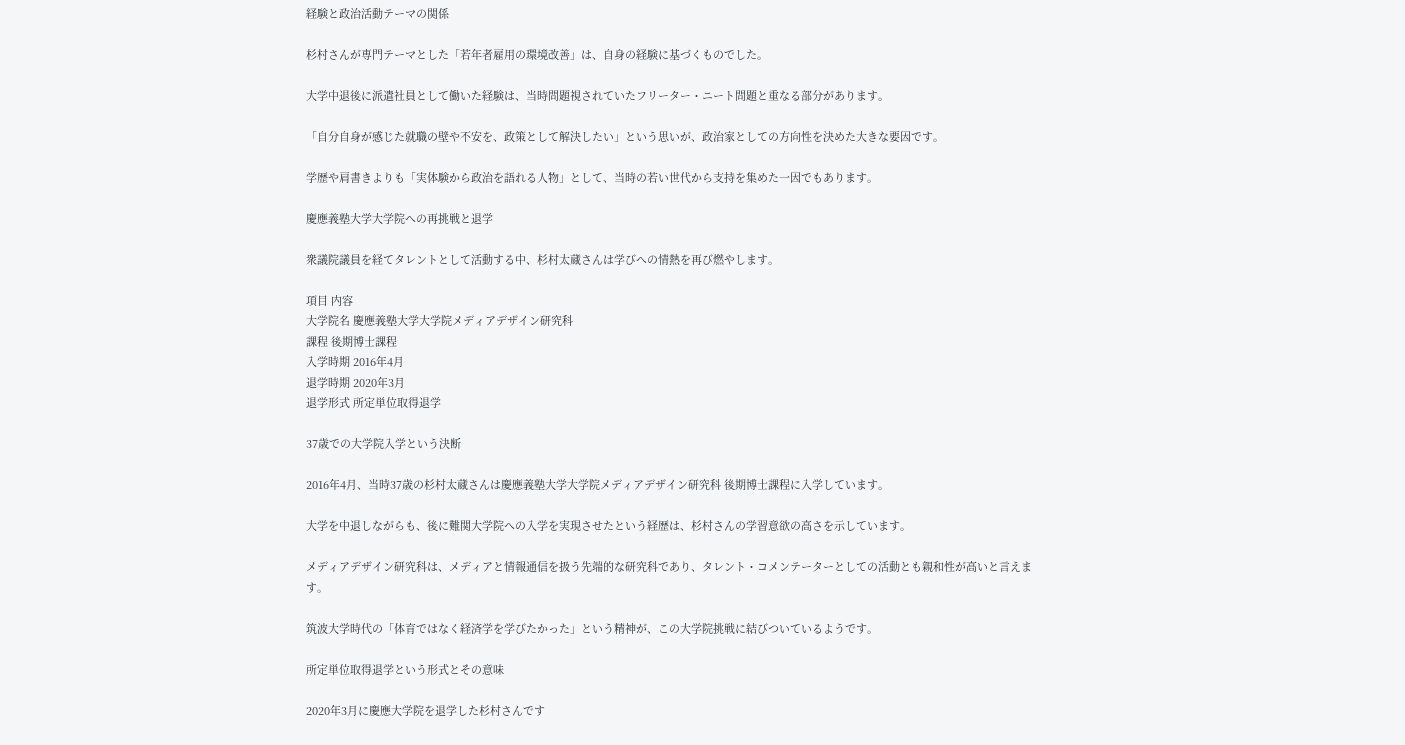経験と政治活動テーマの関係

杉村さんが専門テーマとした「若年者雇用の環境改善」は、自身の経験に基づくものでした。

大学中退後に派遣社員として働いた経験は、当時問題視されていたフリーター・ニート問題と重なる部分があります。

「自分自身が感じた就職の壁や不安を、政策として解決したい」という思いが、政治家としての方向性を決めた大きな要因です。

学歴や肩書きよりも「実体験から政治を語れる人物」として、当時の若い世代から支持を集めた一因でもあります。

慶應義塾大学大学院への再挑戦と退学

衆議院議員を経てタレントとして活動する中、杉村太蔵さんは学びへの情熱を再び燃やします。

項目 内容
大学院名 慶應義塾大学大学院メディアデザイン研究科
課程 後期博士課程
入学時期 2016年4月
退学時期 2020年3月
退学形式 所定単位取得退学

37歳での大学院入学という決断

2016年4月、当時37歳の杉村太蔵さんは慶應義塾大学大学院メディアデザイン研究科 後期博士課程に入学しています。

大学を中退しながらも、後に難関大学院への入学を実現させたという経歴は、杉村さんの学習意欲の高さを示しています。

メディアデザイン研究科は、メディアと情報通信を扱う先端的な研究科であり、タレント・コメンテーターとしての活動とも親和性が高いと言えます。

筑波大学時代の「体育ではなく経済学を学びたかった」という精神が、この大学院挑戦に結びついているようです。

所定単位取得退学という形式とその意味

2020年3月に慶應大学院を退学した杉村さんです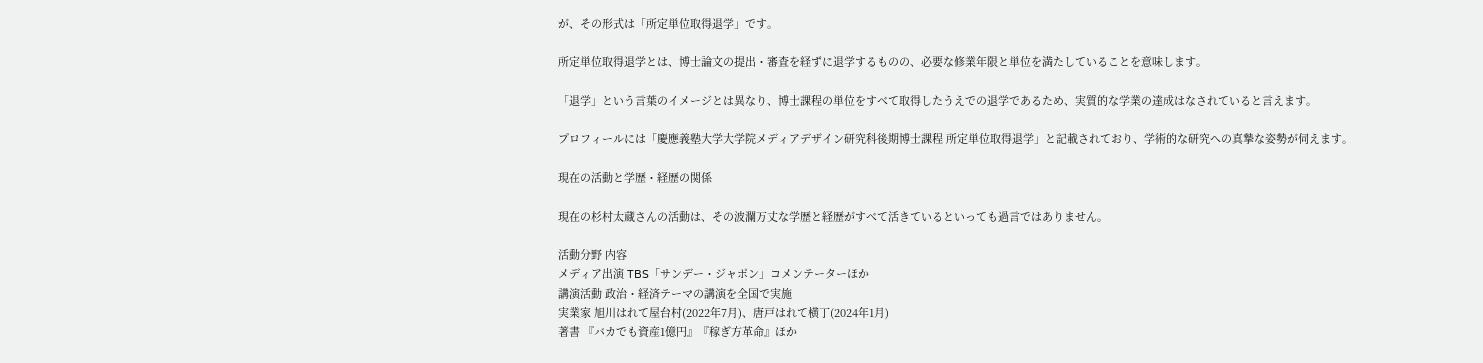が、その形式は「所定単位取得退学」です。

所定単位取得退学とは、博士論文の提出・審査を経ずに退学するものの、必要な修業年限と単位を満たしていることを意味します。

「退学」という言葉のイメージとは異なり、博士課程の単位をすべて取得したうえでの退学であるため、実質的な学業の達成はなされていると言えます。

プロフィールには「慶應義塾大学大学院メディアデザイン研究科後期博士課程 所定単位取得退学」と記載されており、学術的な研究への真摯な姿勢が伺えます。

現在の活動と学歴・経歴の関係

現在の杉村太蔵さんの活動は、その波瀾万丈な学歴と経歴がすべて活きているといっても過言ではありません。

活動分野 内容
メディア出演 TBS「サンデー・ジャポン」コメンテーターほか
講演活動 政治・経済テーマの講演を全国で実施
実業家 旭川はれて屋台村(2022年7月)、唐戸はれて横丁(2024年1月)
著書 『バカでも資産1億円』『稼ぎ方革命』ほか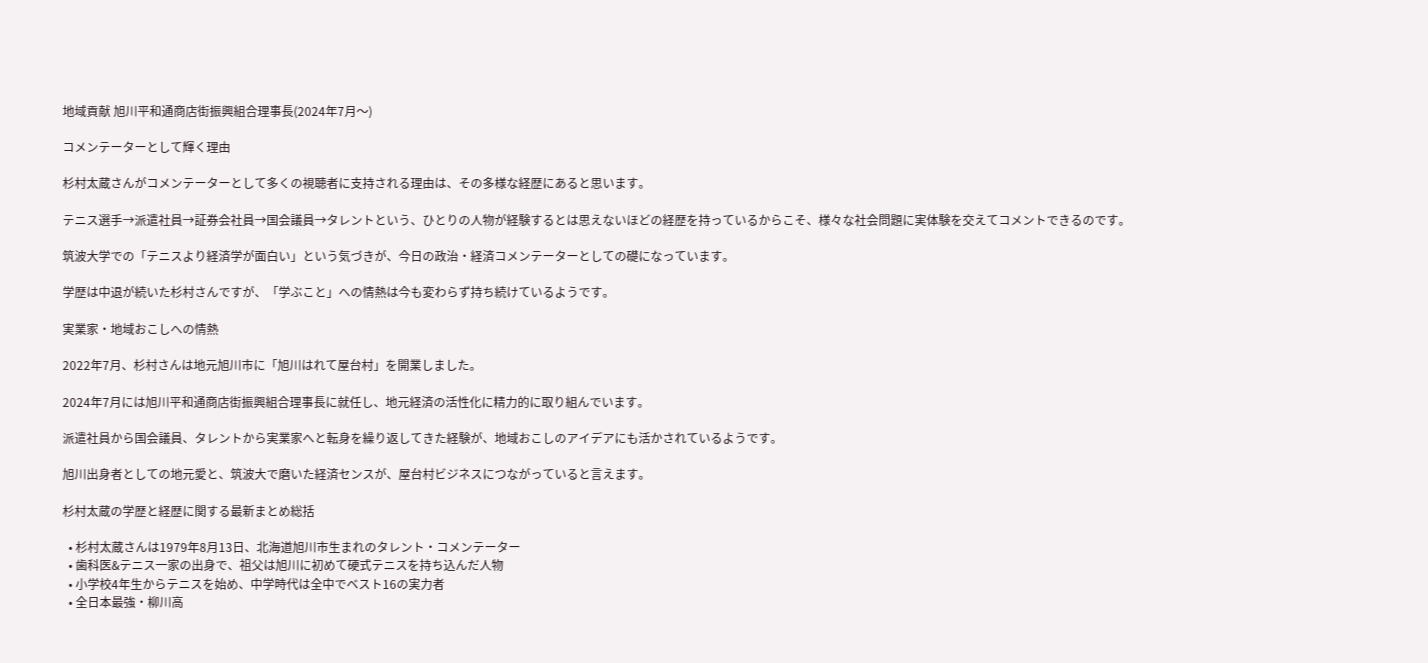地域貢献 旭川平和通商店街振興組合理事長(2024年7月〜)

コメンテーターとして輝く理由

杉村太蔵さんがコメンテーターとして多くの視聴者に支持される理由は、その多様な経歴にあると思います。

テニス選手→派遣社員→証券会社員→国会議員→タレントという、ひとりの人物が経験するとは思えないほどの経歴を持っているからこそ、様々な社会問題に実体験を交えてコメントできるのです。

筑波大学での「テニスより経済学が面白い」という気づきが、今日の政治・経済コメンテーターとしての礎になっています。

学歴は中退が続いた杉村さんですが、「学ぶこと」への情熱は今も変わらず持ち続けているようです。

実業家・地域おこしへの情熱

2022年7月、杉村さんは地元旭川市に「旭川はれて屋台村」を開業しました。

2024年7月には旭川平和通商店街振興組合理事長に就任し、地元経済の活性化に精力的に取り組んでいます。

派遣社員から国会議員、タレントから実業家へと転身を繰り返してきた経験が、地域おこしのアイデアにも活かされているようです。

旭川出身者としての地元愛と、筑波大で磨いた経済センスが、屋台村ビジネスにつながっていると言えます。

杉村太蔵の学歴と経歴に関する最新まとめ総括

  • 杉村太蔵さんは1979年8月13日、北海道旭川市生まれのタレント・コメンテーター
  • 歯科医&テニス一家の出身で、祖父は旭川に初めて硬式テニスを持ち込んだ人物
  • 小学校4年生からテニスを始め、中学時代は全中でベスト16の実力者
  • 全日本最強・柳川高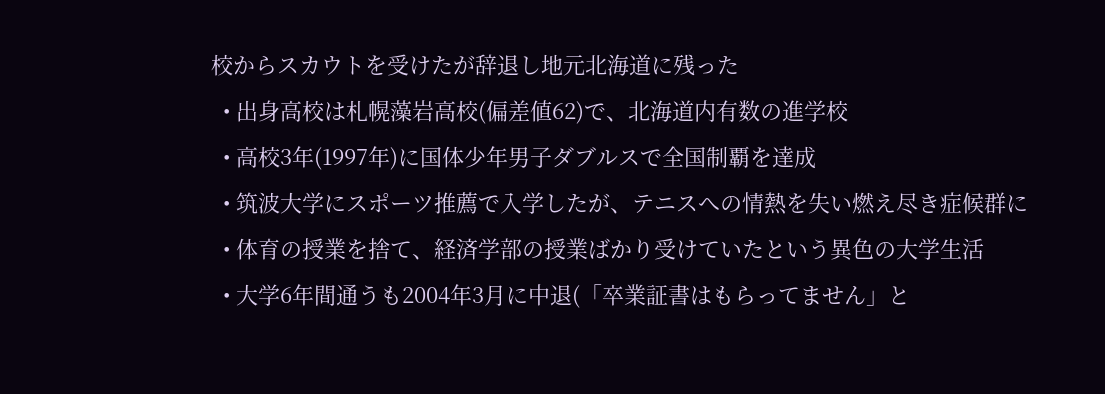校からスカウトを受けたが辞退し地元北海道に残った
  • 出身高校は札幌藻岩高校(偏差値62)で、北海道内有数の進学校
  • 高校3年(1997年)に国体少年男子ダブルスで全国制覇を達成
  • 筑波大学にスポーツ推薦で入学したが、テニスへの情熱を失い燃え尽き症候群に
  • 体育の授業を捨て、経済学部の授業ばかり受けていたという異色の大学生活
  • 大学6年間通うも2004年3月に中退(「卒業証書はもらってません」と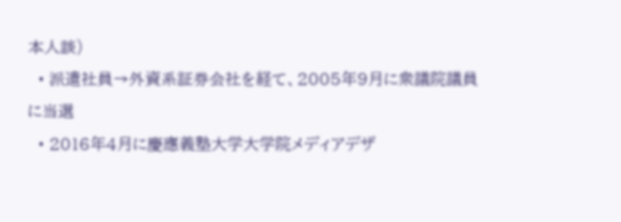本人談)
  • 派遣社員→外資系証券会社を経て、2005年9月に衆議院議員に当選
  • 2016年4月に慶應義塾大学大学院メディアデザ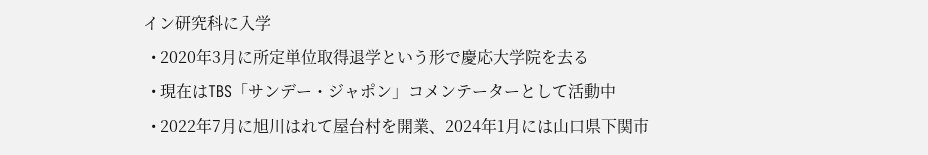イン研究科に入学
  • 2020年3月に所定単位取得退学という形で慶応大学院を去る
  • 現在はTBS「サンデー・ジャポン」コメンテーターとして活動中
  • 2022年7月に旭川はれて屋台村を開業、2024年1月には山口県下関市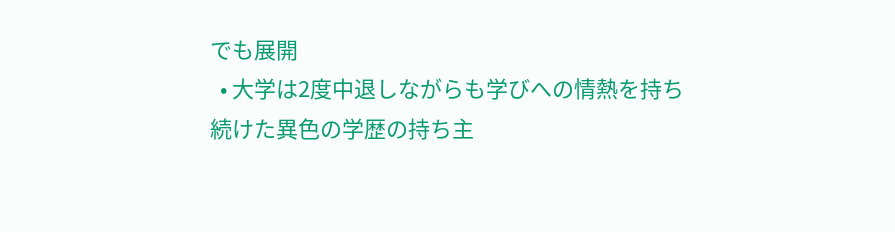でも展開
  • 大学は2度中退しながらも学びへの情熱を持ち続けた異色の学歴の持ち主